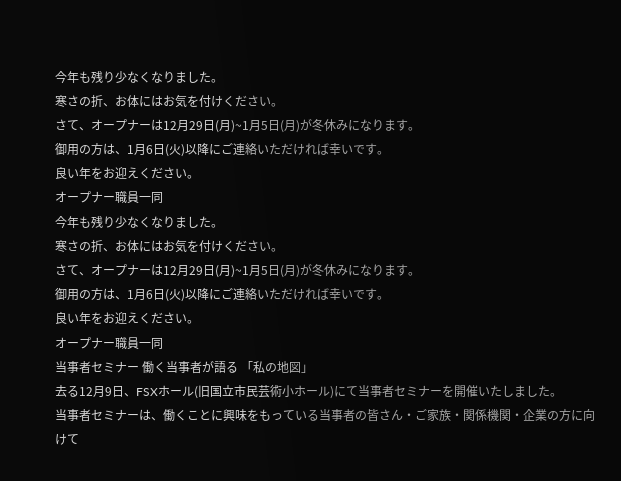今年も残り少なくなりました。
寒さの折、お体にはお気を付けください。
さて、オープナーは12月29日(月)~1月5日(月)が冬休みになります。
御用の方は、1月6日(火)以降にご連絡いただければ幸いです。
良い年をお迎えください。
オープナー職員一同
今年も残り少なくなりました。
寒さの折、お体にはお気を付けください。
さて、オープナーは12月29日(月)~1月5日(月)が冬休みになります。
御用の方は、1月6日(火)以降にご連絡いただければ幸いです。
良い年をお迎えください。
オープナー職員一同
当事者セミナー 働く当事者が語る 「私の地図」
去る12月9日、FSXホール(旧国立市民芸術小ホール)にて当事者セミナーを開催いたしました。
当事者セミナーは、働くことに興味をもっている当事者の皆さん・ご家族・関係機関・企業の方に向けて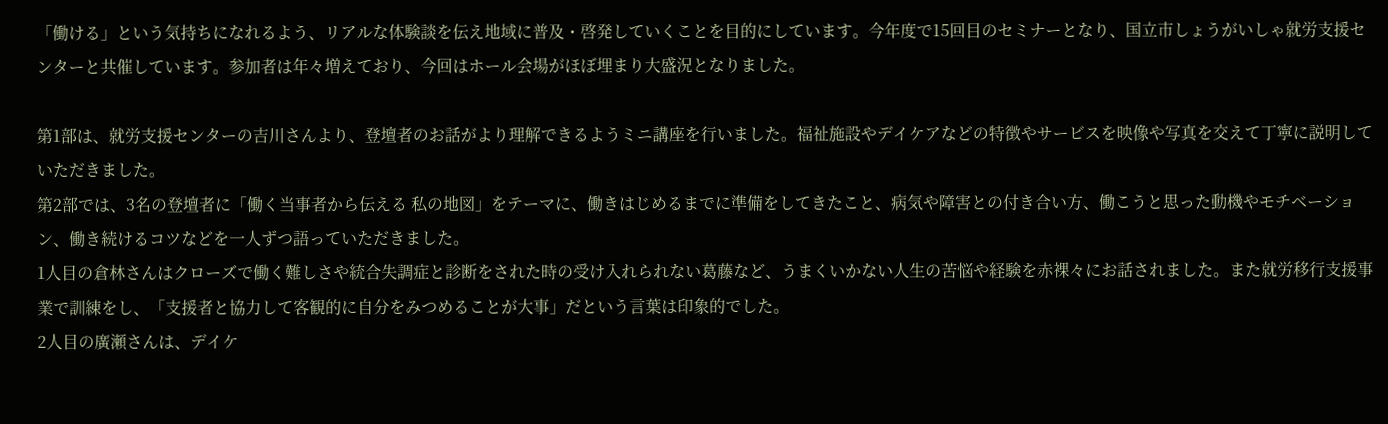「働ける」という気持ちになれるよう、リアルな体験談を伝え地域に普及・啓発していくことを目的にしています。今年度で15回目のセミナーとなり、国立市しょうがいしゃ就労支援センターと共催しています。参加者は年々増えており、今回はホール会場がほぼ埋まり大盛況となりました。

第1部は、就労支援センターの吉川さんより、登壇者のお話がより理解できるようミニ講座を行いました。福祉施設やデイケアなどの特徴やサービスを映像や写真を交えて丁寧に説明していただきました。
第2部では、3名の登壇者に「働く当事者から伝える 私の地図」をテーマに、働きはじめるまでに準備をしてきたこと、病気や障害との付き合い方、働こうと思った動機やモチベーション、働き続けるコツなどを一人ずつ語っていただきました。
1人目の倉林さんはクローズで働く難しさや統合失調症と診断をされた時の受け入れられない葛藤など、うまくいかない人生の苦悩や経験を赤裸々にお話されました。また就労移行支援事業で訓練をし、「支援者と協力して客観的に自分をみつめることが大事」だという言葉は印象的でした。
2人目の廣瀬さんは、デイケ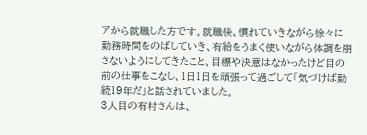アから就職した方です。就職後、慣れていきながら徐々に勤務時間をのばしていき、有給をうまく使いながら体調を崩さないようにしてきたこと、目標や決意はなかったけど目の前の仕事をこなし、1日1日を頑張って過ごして「気づけば勤続19年だ」と話されていました。
3人目の有村さんは、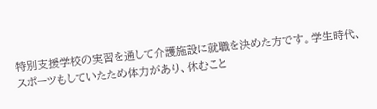特別支援学校の実習を通して介護施設に就職を決めた方です。学生時代、スポーツもしていたため体力があり、休むこと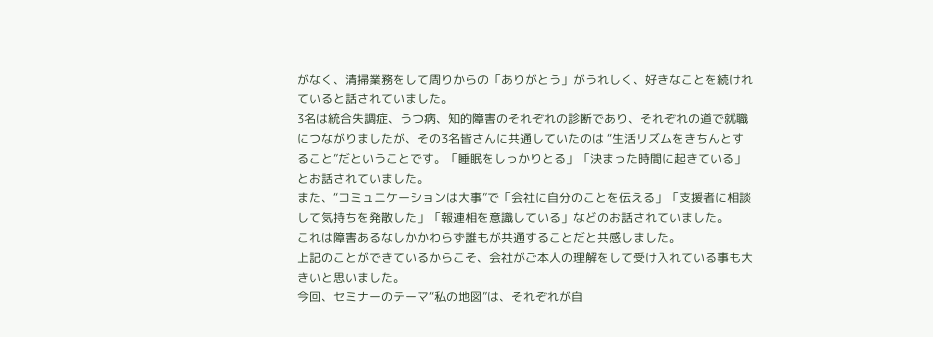がなく、清掃業務をして周りからの「ありがとう」がうれしく、好きなことを続けれていると話されていました。
3名は統合失調症、うつ病、知的障害のそれぞれの診断であり、それぞれの道で就職につながりましたが、その3名皆さんに共通していたのは “生活リズムをきちんとすること”だということです。「睡眠をしっかりとる」「決まった時間に起きている」とお話されていました。
また、“コミュニケーションは大事”で「会社に自分のことを伝える」「支援者に相談して気持ちを発散した」「報連相を意識している」などのお話されていました。
これは障害あるなしかかわらず誰もが共通することだと共感しました。
上記のことができているからこそ、会社がご本人の理解をして受け入れている事も大きいと思いました。
今回、セミナーのテーマ“私の地図”は、それぞれが自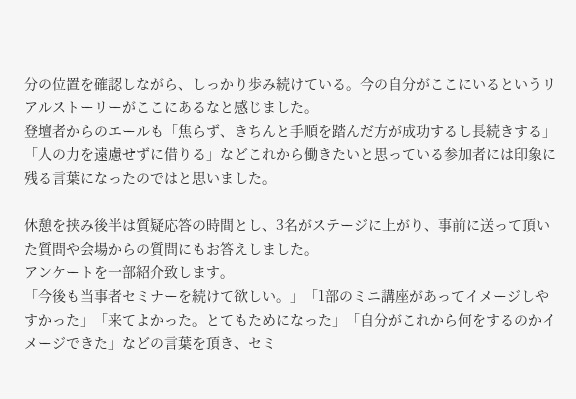分の位置を確認しながら、しっかり歩み続けている。今の自分がここにいるというリアルストーリーがここにあるなと感じました。
登壇者からのエールも「焦らず、きちんと手順を踏んだ方が成功するし長続きする」「人の力を遠慮せずに借りる」などこれから働きたいと思っている参加者には印象に残る言葉になったのではと思いました。

休憩を挟み後半は質疑応答の時間とし、3名がステージに上がり、事前に送って頂いた質問や会場からの質問にもお答えしました。
アンケートを一部紹介致します。
「今後も当事者セミナーを続けて欲しい。」「1部のミニ講座があってイメージしやすかった」「来てよかった。とてもためになった」「自分がこれから何をするのかイメージできた」などの言葉を頂き、セミ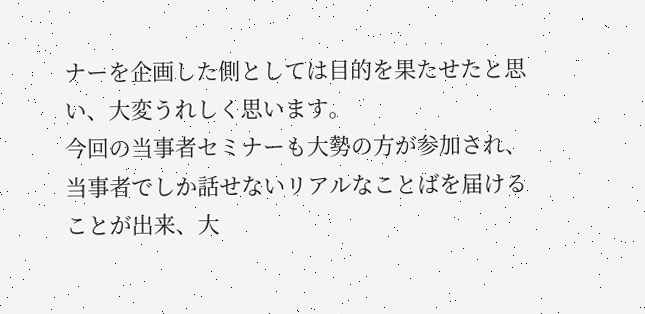ナーを企画した側としては目的を果たせたと思い、大変うれしく思います。
今回の当事者セミナーも大勢の方が参加され、当事者でしか話せないリアルなことばを届けることが出来、大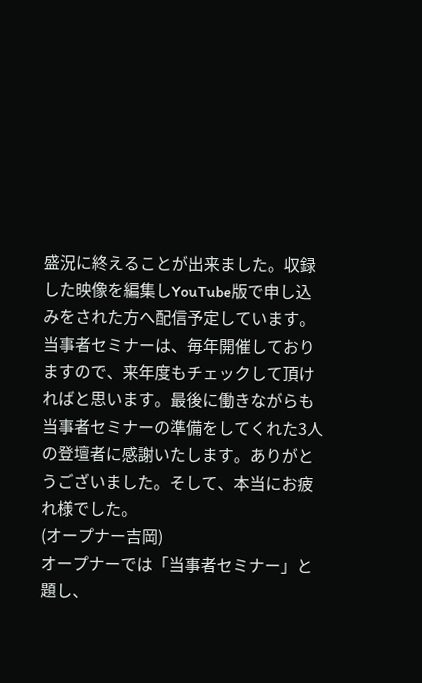盛況に終えることが出来ました。収録した映像を編集しYouTube版で申し込みをされた方へ配信予定しています。
当事者セミナーは、毎年開催しておりますので、来年度もチェックして頂ければと思います。最後に働きながらも当事者セミナーの準備をしてくれた3人の登壇者に感謝いたします。ありがとうございました。そして、本当にお疲れ様でした。
(オープナー吉岡)
オープナーでは「当事者セミナー」と題し、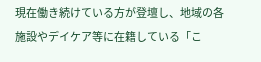現在働き続けている方が登壇し、地域の各施設やデイケア等に在籍している「こ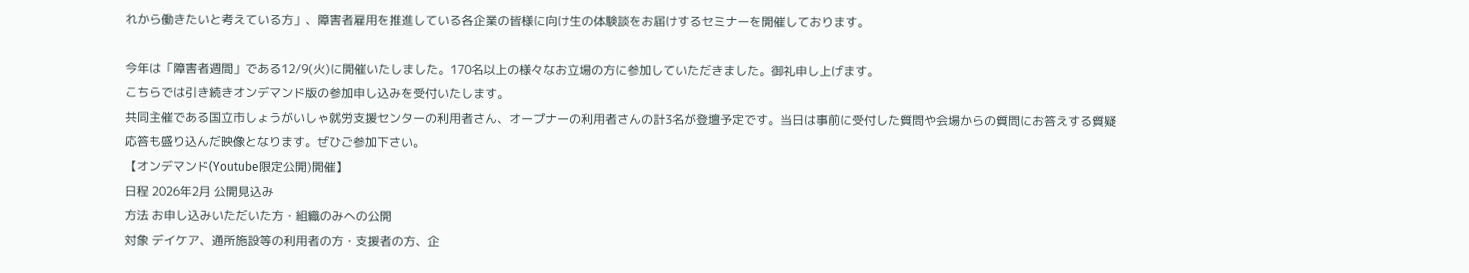れから働きたいと考えている方」、障害者雇用を推進している各企業の皆様に向け生の体験談をお届けするセミナーを開催しております。

今年は「障害者週間」である12/9(火)に開催いたしました。170名以上の様々なお立場の方に参加していただきました。御礼申し上げます。
こちらでは引き続きオンデマンド版の参加申し込みを受付いたします。
共同主催である国立市しょうがいしゃ就労支援センターの利用者さん、オープナーの利用者さんの計3名が登壇予定です。当日は事前に受付した質問や会場からの質問にお答えする質疑応答も盛り込んだ映像となります。ぜひご参加下さい。
【オンデマンド(Youtube限定公開)開催】
日程 2026年2月 公開見込み
方法 お申し込みいただいた方・組織のみへの公開
対象 デイケア、通所施設等の利用者の方・支援者の方、企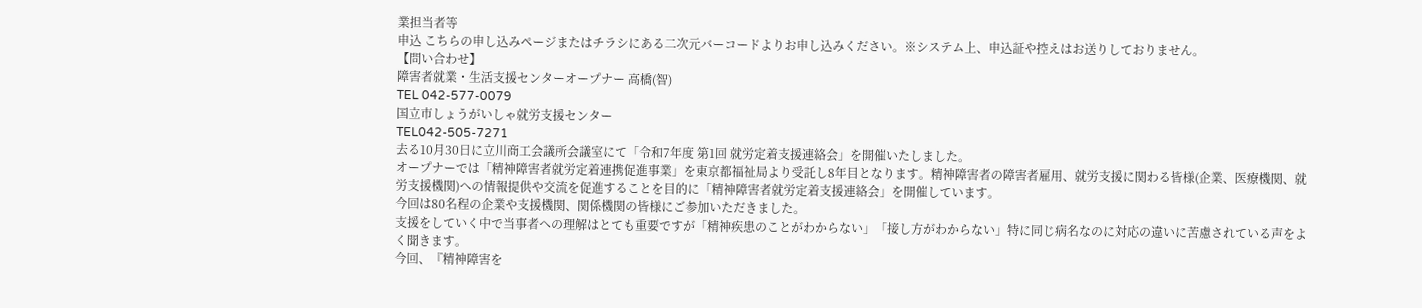業担当者等
申込 こちらの申し込みページまたはチラシにある二次元バーコードよりお申し込みください。※システム上、申込証や控えはお送りしておりません。
【問い合わせ】
障害者就業・生活支援センターオープナー 高橋(智)
TEL 042-577-0079
国立市しょうがいしゃ就労支援センター
TEL042-505-7271
去る10月30日に立川商工会議所会議室にて「令和7年度 第1回 就労定着支援連絡会」を開催いたしました。
オープナーでは「精神障害者就労定着連携促進事業」を東京都福祉局より受託し8年目となります。精神障害者の障害者雇用、就労支援に関わる皆様(企業、医療機関、就労支援機関)への情報提供や交流を促進することを目的に「精神障害者就労定着支援連絡会」を開催しています。
今回は80名程の企業や支援機関、関係機関の皆様にご参加いただきました。
支援をしていく中で当事者への理解はとても重要ですが「精神疾患のことがわからない」「接し方がわからない」特に同じ病名なのに対応の違いに苦慮されている声をよく聞きます。
今回、『精神障害を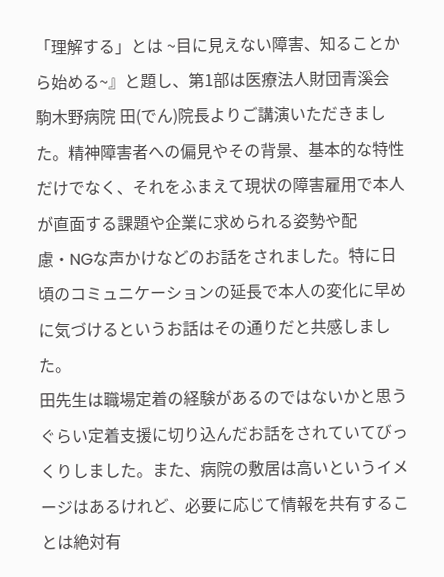「理解する」とは ~目に見えない障害、知ることから始める~』と題し、第1部は医療法人財団青溪会 駒木野病院 田(でん)院長よりご講演いただきました。精神障害者への偏見やその背景、基本的な特性だけでなく、それをふまえて現状の障害雇用で本人が直面する課題や企業に求められる姿勢や配慮・NGな声かけなどのお話をされました。特に日頃のコミュニケーションの延長で本人の変化に早めに気づけるというお話はその通りだと共感しました。
田先生は職場定着の経験があるのではないかと思うぐらい定着支援に切り込んだお話をされていてびっくりしました。また、病院の敷居は高いというイメージはあるけれど、必要に応じて情報を共有することは絶対有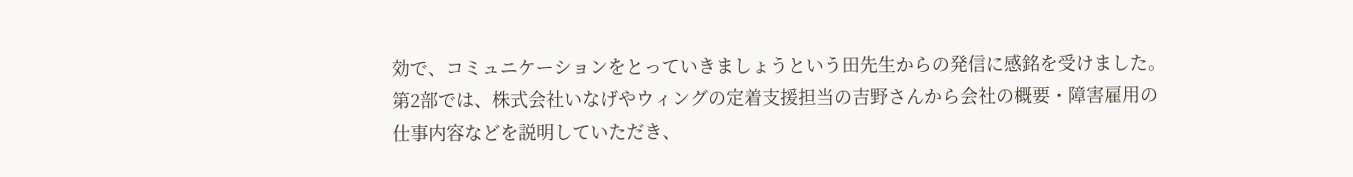効で、コミュニケーションをとっていきましょうという田先生からの発信に感銘を受けました。
第2部では、株式会社いなげやウィングの定着支援担当の吉野さんから会社の概要・障害雇用の仕事内容などを説明していただき、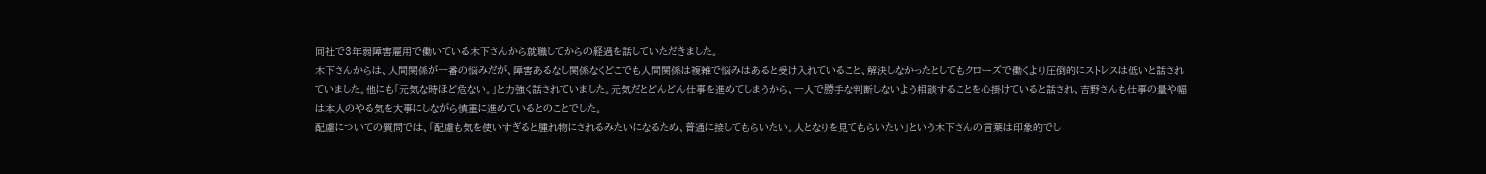同社で3年弱障害雇用で働いている木下さんから就職してからの経過を話していただきました。
木下さんからは、人間関係が一番の悩みだが、障害あるなし関係なくどこでも人間関係は複雑で悩みはあると受け入れていること、解決しなかったとしてもクローズで働くより圧倒的にストレスは低いと話されていました。他にも「元気な時ほど危ない。」と力強く話されていました。元気だとどんどん仕事を進めてしまうから、一人で勝手な判断しないよう相談することを心掛けていると話され、吉野さんも仕事の量や幅は本人のやる気を大事にしながら慎重に進めているとのことでした。
配慮についての質問では、「配慮も気を使いすぎると腫れ物にされるみたいになるため、普通に接してもらいたい。人となりを見てもらいたい」という木下さんの言葉は印象的でし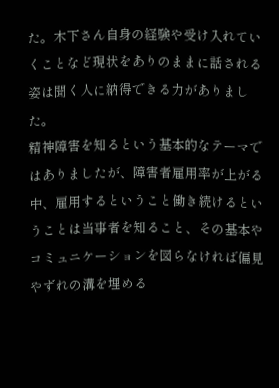た。木下さん自身の経験や受け入れていくことなど現状をありのままに話される姿は聞く人に納得できる力がありました。
精神障害を知るという基本的なテーマではありましたが、障害者雇用率が上がる中、雇用するということ働き続けるということは当事者を知ること、その基本やコミュニケーションを図らなければ偏見やずれの溝を埋める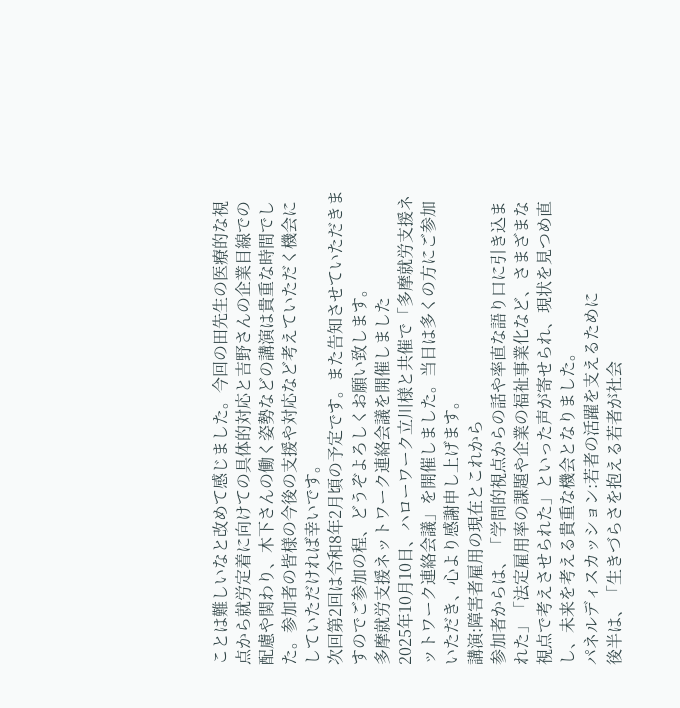ことは難しいなと改めて感じました。今回の田先生の医療的な視点から就労定着に向けての具体的対応と吉野さんの企業目線での配慮や関わり、木下さんの働く姿勢などの講演は貴重な時間でした。参加者の皆様の今後の支援や対応など考えていただく機会にしていただければ幸いです。
次回第2回は令和8年2月頃の予定です。また告知させていただきますのでご参加の程、どうぞよろしくお願い致します。
多摩就労支援ネットワーク連絡会議を開催しました
2025年10月10日、ハローワーク立川様と共催で「多摩就労支援ネットワーク連絡会議」を開催しました。当日は多くの方にご参加いただき、心より感謝申し上げます。
講演:障害者雇用の現在とこれから
参加者からは、「学問的視点からの話や率直な語り口に引き込まれた」「法定雇用率の課題や企業の福祉事業化など、さまざまな視点で考えさせられた」といった声が寄せられ、現状を見つめ直し、未来を考える貴重な機会となりました。
パネルディスカッション:若者の活躍を支えるために
後半は、「生きづらさを抱える若者が社会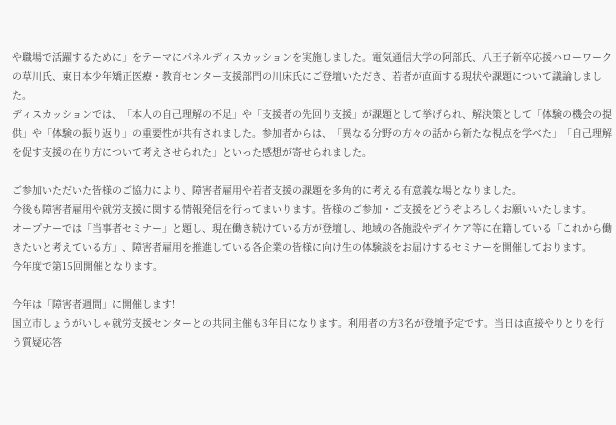や職場で活躍するために」をテーマにパネルディスカッションを実施しました。電気通信大学の阿部氏、八王子新卒応援ハローワークの草川氏、東日本少年矯正医療・教育センター支援部門の川床氏にご登壇いただき、若者が直面する現状や課題について議論しました。
ディスカッションでは、「本人の自己理解の不足」や「支援者の先回り支援」が課題として挙げられ、解決策として「体験の機会の提供」や「体験の振り返り」の重要性が共有されました。参加者からは、「異なる分野の方々の話から新たな視点を学べた」「自己理解を促す支援の在り方について考えさせられた」といった感想が寄せられました。

ご参加いただいた皆様のご協力により、障害者雇用や若者支援の課題を多角的に考える有意義な場となりました。
今後も障害者雇用や就労支援に関する情報発信を行ってまいります。皆様のご参加・ご支援をどうぞよろしくお願いいたします。
オープナーでは「当事者セミナー」と題し、現在働き続けている方が登壇し、地域の各施設やデイケア等に在籍している「これから働きたいと考えている方」、障害者雇用を推進している各企業の皆様に向け生の体験談をお届けするセミナーを開催しております。
今年度で第15回開催となります。

今年は「障害者週間」に開催します!
国立市しょうがいしゃ就労支援センターとの共同主催も3年目になります。利用者の方3名が登壇予定です。当日は直接やりとりを行う質疑応答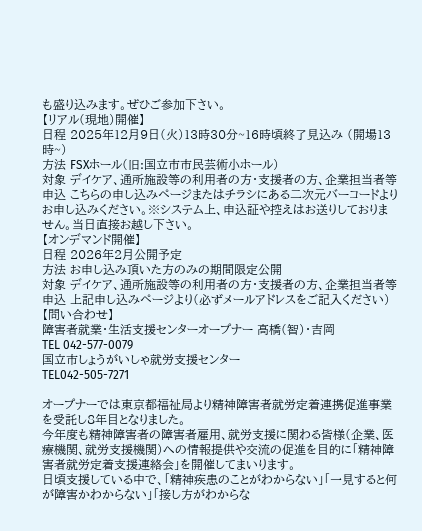も盛り込みます。ぜひご参加下さい。
【リアル(現地)開催】
日程 2025年12月9日(火)13時30分~16時頃終了見込み (開場13時~)
方法 FSXホール(旧:国立市市民芸術小ホール)
対象 デイケア、通所施設等の利用者の方・支援者の方、企業担当者等
申込 こちらの申し込みページまたはチラシにある二次元バーコードよりお申し込みください。※システム上、申込証や控えはお送りしておりません。当日直接お越し下さい。
【オンデマンド開催】
日程 2026年2月公開予定
方法 お申し込み頂いた方のみの期間限定公開
対象 デイケア、通所施設等の利用者の方・支援者の方、企業担当者等
申込 上記申し込みページより(必ずメールアドレスをご記入ください)
【問い合わせ】
障害者就業・生活支援センターオープナー 高橋(智)・吉岡
TEL 042-577-0079
国立市しょうがいしゃ就労支援センター
TEL042-505-7271

オープナーでは東京都福祉局より精神障害者就労定着連携促進事業を受託し8年目となりました。
今年度も精神障害者の障害者雇用、就労支援に関わる皆様(企業、医療機関、就労支援機関)への情報提供や交流の促進を目的に「精神障害者就労定着支援連絡会」を開催してまいります。
日頃支援している中で、「精神疾患のことがわからない」「一見すると何が障害かわからない」「接し方がわからな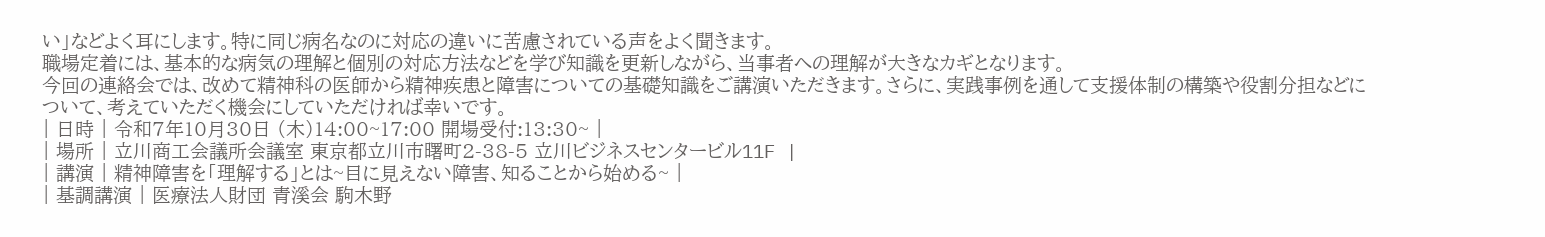い」などよく耳にします。特に同じ病名なのに対応の違いに苦慮されている声をよく聞きます。
職場定着には、基本的な病気の理解と個別の対応方法などを学び知識を更新しながら、当事者への理解が大きなカギとなります。
今回の連絡会では、改めて精神科の医師から精神疾患と障害についての基礎知識をご講演いただきます。さらに、実践事例を通して支援体制の構築や役割分担などについて、考えていただく機会にしていただければ幸いです。
| 日時 | 令和7年10月30日 (木)14:00~17:00 開場受付:13:30~ |
| 場所 | 立川商工会議所会議室 東京都立川市曙町2-38-5 立川ビジネスセンタービル11F |
| 講演 | 精神障害を「理解する」とは~目に見えない障害、知ることから始める~ |
| 基調講演 | 医療法人財団 青溪会 駒木野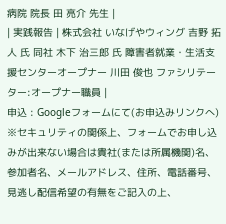病院 院長 田 亮介 先生 |
| 実践報告 | 株式会社 いなげやウィング 吉野 拓人 氏 同社 木下 治三郎 氏 障害者就業・生活支援センターオープナー 川田 俊也 ファシリテーター:オープナー職員 |
申込 : Googleフォームにて(お申込みリンクへ)
※セキュリティの関係上、フォームでお申し込みが出来ない場合は貴社(または所属機関)名、参加者名、メールアドレス、住所、電話番号、見逃し配信希望の有無をご記入の上、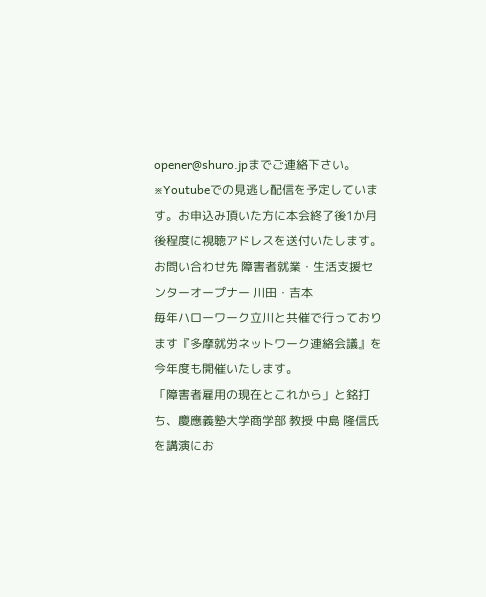opener@shuro.jpまでご連絡下さい。
※Youtubeでの見逃し配信を予定しています。お申込み頂いた方に本会終了後1か月後程度に視聴アドレスを送付いたします。
お問い合わせ先 障害者就業・生活支援センターオープナー 川田・吉本
毎年ハローワーク立川と共催で行っております『多摩就労ネットワーク連絡会議』を今年度も開催いたします。
「障害者雇用の現在とこれから」と銘打ち、慶應義塾大学商学部 教授 中島 隆信氏を講演にお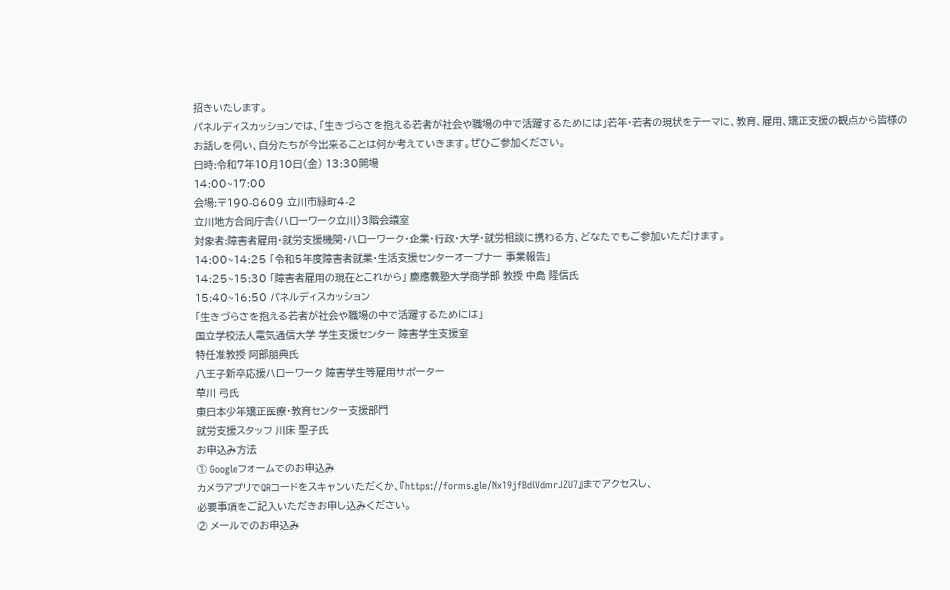招きいたします。
パネルディスカッションでは、「生きづらさを抱える若者が社会や職場の中で活躍するためには」若年・若者の現状をテーマに、教育、雇用、矯正支援の観点から皆様のお話しを伺い、自分たちが今出来ることは何か考えていきます。ぜひご参加ください。
日時:令和7年10月10日(金) 13:30開場
14:00~17:00
会場:〒190-8609 立川市緑町4-2
立川地方合同庁舎(ハローワーク立川)3階会議室
対象者:障害者雇用・就労支援機関・ハローワーク・企業・行政・大学・就労相談に携わる方、どなたでもご参加いただけます。
14:00~14:25 「令和5年度障害者就業・生活支援センターオープナー 事業報告」
14:25~15:30 「障害者雇用の現在とこれから」 慶應義塾大学商学部 教授 中島 隆信氏
15:40~16:50 パネルディスカッション
「生きづらさを抱える若者が社会や職場の中で活躍するためには」
国立学校法人電気通信大学 学生支援センター 障害学生支援室
特任准教授 阿部朋典氏
八王子新卒応援ハローワーク 障害学生等雇用サポーター
草川 弓氏
東日本少年矯正医療・教育センター支援部門
就労支援スタッフ 川床 聖子氏
お申込み方法
① Googleフォームでのお申込み
カメラアプリでQRコードをスキャンいただくか、『https://forms.gle/Nx19jfBdiVdmrJZU7』までアクセスし、
必要事項をご記入いただきお申し込みください。
② メールでのお申込み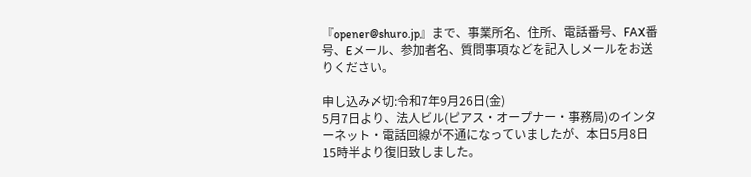『opener@shuro.jp』まで、事業所名、住所、電話番号、FAX番号、Eメール、参加者名、質問事項などを記入しメールをお送りください。

申し込み〆切:令和7年9月26日(金)
5月7日より、法人ビル(ピアス・オープナー・事務局)のインターネット・電話回線が不通になっていましたが、本日5月8日15時半より復旧致しました。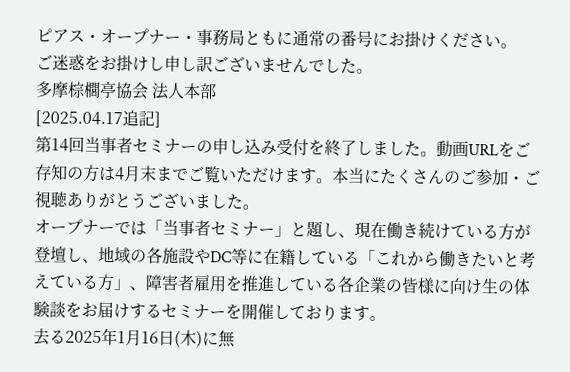ピアス・オープナー・事務局ともに通常の番号にお掛けください。
ご迷惑をお掛けし申し訳ございませんでした。
多摩棕櫚亭協会 法人本部
[2025.04.17追記]
第14回当事者セミナーの申し込み受付を終了しました。動画URLをご存知の方は4月末までご覧いただけます。本当にたくさんのご参加・ご視聴ありがとうございました。
オープナーでは「当事者セミナー」と題し、現在働き続けている方が登壇し、地域の各施設やDC等に在籍している「これから働きたいと考えている方」、障害者雇用を推進している各企業の皆様に向け生の体験談をお届けするセミナーを開催しております。
去る2025年1月16日(木)に無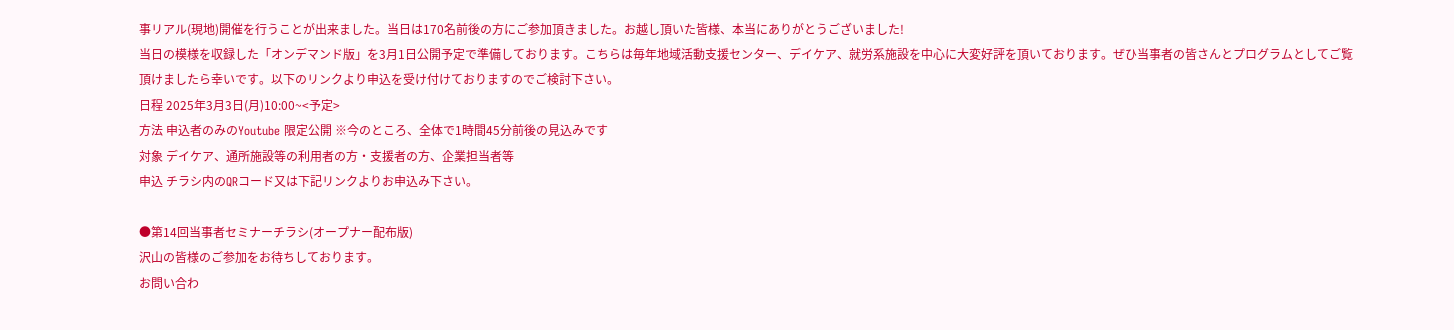事リアル(現地)開催を行うことが出来ました。当日は170名前後の方にご参加頂きました。お越し頂いた皆様、本当にありがとうございました!
当日の模様を収録した「オンデマンド版」を3月1日公開予定で準備しております。こちらは毎年地域活動支援センター、デイケア、就労系施設を中心に大変好評を頂いております。ぜひ当事者の皆さんとプログラムとしてご覧頂けましたら幸いです。以下のリンクより申込を受け付けておりますのでご検討下さい。
日程 2025年3月3日(月)10:00~<予定>
方法 申込者のみのYoutube 限定公開 ※今のところ、全体で1時間45分前後の見込みです
対象 デイケア、通所施設等の利用者の方・支援者の方、企業担当者等
申込 チラシ内のQRコード又は下記リンクよりお申込み下さい。

●第14回当事者セミナーチラシ(オープナー配布版)
沢山の皆様のご参加をお待ちしております。
お問い合わ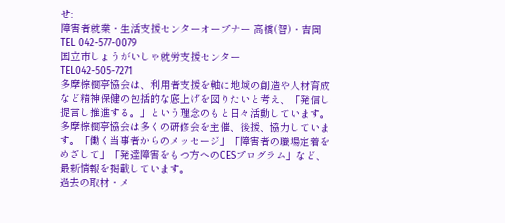せ:
障害者就業・生活支援センターオープナー 高橋(智)・吉岡
TEL 042-577-0079
国立市しょうがいしゃ就労支援センター
TEL042-505-7271
多摩棕櫚亭協会は、利用者支援を軸に地域の創造や人材育成など精神保健の包括的な底上げを図りたいと考え、「発信し 提言し推進する。」という理念のもと日々活動しています。
多摩棕櫚亭協会は多くの研修会を主催、後援、協力しています。「働く当事者からのメッセージ」「障害者の職場定着をめざして」「発達障害をもつ方へのCESプログラム」など、最新情報を掲載しています。
過去の取材・メ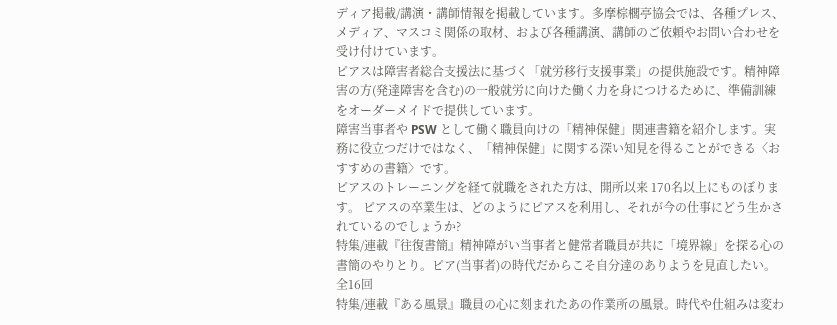ディア掲載/講演・講師情報を掲載しています。多摩棕櫚亭協会では、各種プレス、メディア、マスコミ関係の取材、および各種講演、講師のご依頼やお問い合わせを受け付けています。
ピアスは障害者総合支援法に基づく「就労移行支援事業」の提供施設です。精神障害の方(発達障害を含む)の一般就労に向けた働く力を身につけるために、準備訓練をオーダーメイドで提供しています。
障害当事者や PSW として働く職員向けの「精神保健」関連書籍を紹介します。実務に役立つだけではなく、「精神保健」に関する深い知見を得ることができる〈おすすめの書籍〉です。
ピアスのトレーニングを経て就職をされた方は、開所以来 170名以上にものぼります。 ピアスの卒業生は、どのようにピアスを利用し、それが今の仕事にどう生かされているのでしょうか?
特集/連載『往復書簡』精神障がい当事者と健常者職員が共に「境界線」を探る心の書簡のやりとり。ピア(当事者)の時代だからこそ自分達のありようを見直したい。全16回
特集/連載『ある風景』職員の心に刻まれたあの作業所の風景。時代や仕組みは変わ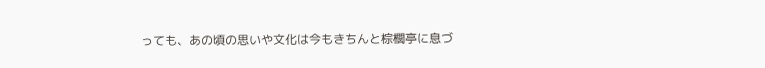っても、あの頃の思いや文化は今もきちんと棕櫚亭に息づ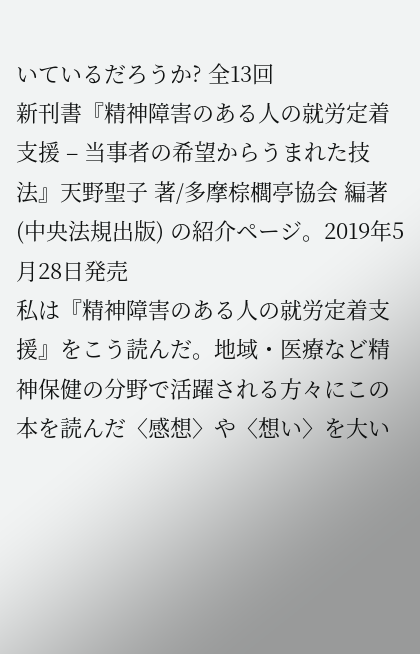いているだろうか? 全13回
新刊書『精神障害のある人の就労定着支援 – 当事者の希望からうまれた技法』天野聖子 著/多摩棕櫚亭協会 編著(中央法規出版) の紹介ページ。2019年5月28日発売
私は『精神障害のある人の就労定着支援』をこう読んだ。地域・医療など精神保健の分野で活躍される方々にこの本を読んだ〈感想〉や〈想い〉を大い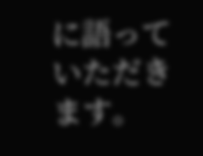に語っていただきます。